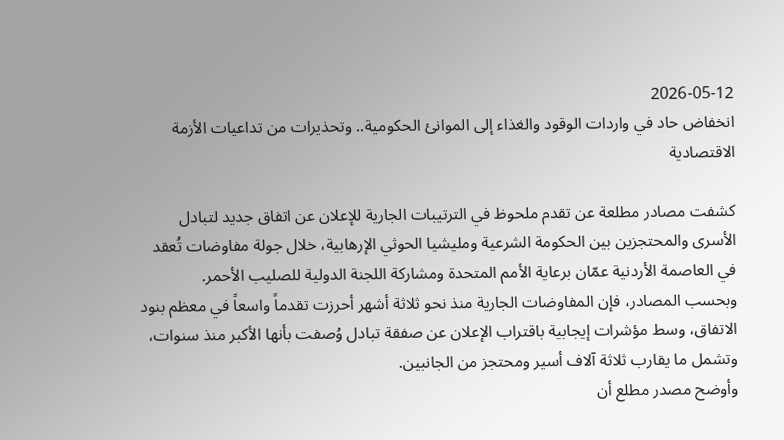2026-05-12
انخفاض حاد في واردات الوقود والغذاء إلى الموانئ الحكومية.. وتحذيرات من تداعيات الأزمة الاقتصادية

كشفت مصادر مطلعة عن تقدم ملحوظ في الترتيبات الجارية للإعلان عن اتفاق جديد لتبادل الأسرى والمحتجزين بين الحكومة الشرعية ومليشيا الحوثي الإرهابية، خلال جولة مفاوضات تُعقد في العاصمة الأردنية عمّان برعاية الأمم المتحدة ومشاركة اللجنة الدولية للصليب الأحمر.
وبحسب المصادر، فإن المفاوضات الجارية منذ نحو ثلاثة أشهر أحرزت تقدماً واسعاً في معظم بنود الاتفاق، وسط مؤشرات إيجابية باقتراب الإعلان عن صفقة تبادل وُصفت بأنها الأكبر منذ سنوات، وتشمل ما يقارب ثلاثة آلاف أسير ومحتجز من الجانبين.
وأوضح مصدر مطلع أن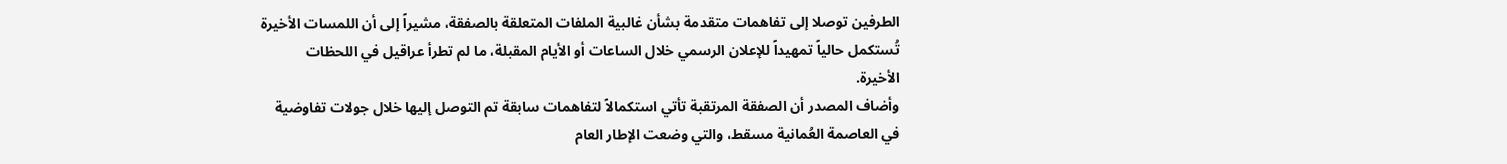الطرفين توصلا إلى تفاهمات متقدمة بشأن غالبية الملفات المتعلقة بالصفقة، مشيراً إلى أن اللمسات الأخيرة تُستكمل حالياً تمهيداً للإعلان الرسمي خلال الساعات أو الأيام المقبلة، ما لم تطرأ عراقيل في اللحظات الأخيرة.
وأضاف المصدر أن الصفقة المرتقبة تأتي استكمالاً لتفاهمات سابقة تم التوصل إليها خلال جولات تفاوضية في العاصمة العُمانية مسقط، والتي وضعت الإطار العام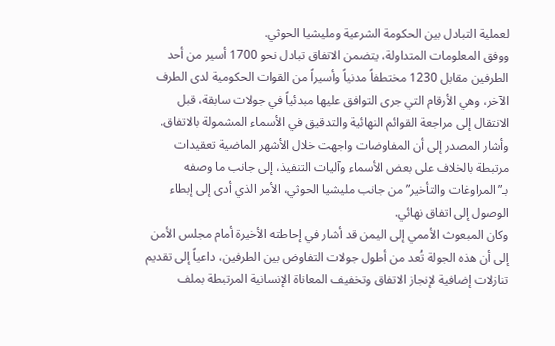لعملية التبادل بين الحكومة الشرعية ومليشيا الحوثي.
ووفق المعلومات المتداولة، يتضمن الاتفاق تبادل نحو 1700 أسير من أحد الطرفين مقابل 1230 مختطفاً مدنياً وأسيراً من القوات الحكومية لدى الطرف الآخر، وهي الأرقام التي جرى التوافق عليها مبدئياً في جولات سابقة، قبل الانتقال إلى مراجعة القوائم النهائية والتدقيق في الأسماء المشمولة بالاتفاق.
وأشار المصدر إلى أن المفاوضات واجهت خلال الأشهر الماضية تعقيدات مرتبطة بالخلاف على بعض الأسماء وآليات التنفيذ، إلى جانب ما وصفه بـ”المراوغات والتأخير” من جانب مليشيا الحوثي، الأمر الذي أدى إلى إبطاء الوصول إلى اتفاق نهائي.
وكان المبعوث الأممي إلى اليمن قد أشار في إحاطته الأخيرة أمام مجلس الأمن إلى أن هذه الجولة تُعد من أطول جولات التفاوض بين الطرفين، داعياً إلى تقديم تنازلات إضافية لإنجاز الاتفاق وتخفيف المعاناة الإنسانية المرتبطة بملف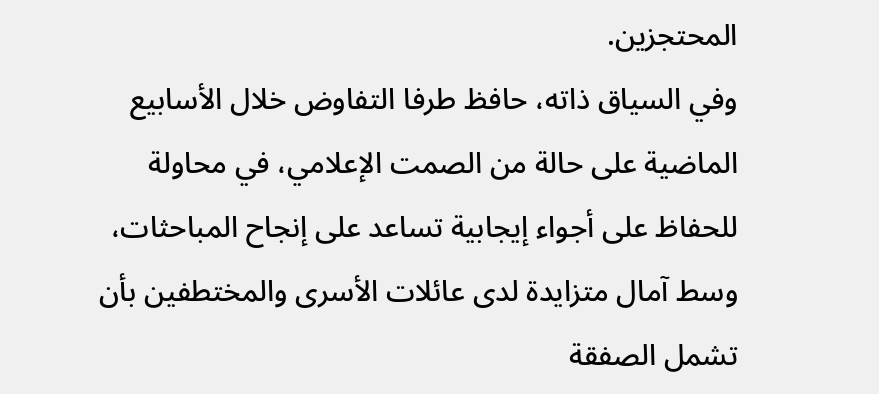المحتجزين.
وفي السياق ذاته، حافظ طرفا التفاوض خلال الأسابيع الماضية على حالة من الصمت الإعلامي، في محاولة للحفاظ على أجواء إيجابية تساعد على إنجاح المباحثات، وسط آمال متزايدة لدى عائلات الأسرى والمختطفين بأن تشمل الصفقة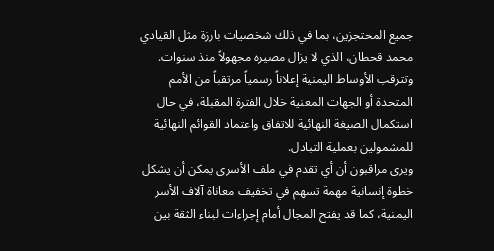جميع المحتجزين، بما في ذلك شخصيات بارزة مثل القيادي محمد قحطان، الذي لا يزال مصيره مجهولاً منذ سنوات.
وتترقب الأوساط اليمنية إعلاناً رسمياً مرتقباً من الأمم المتحدة أو الجهات المعنية خلال الفترة المقبلة، في حال استكمال الصيغة النهائية للاتفاق واعتماد القوائم النهائية للمشمولين بعملية التبادل.
ويرى مراقبون أن أي تقدم في ملف الأسرى يمكن أن يشكل خطوة إنسانية مهمة تسهم في تخفيف معاناة آلاف الأسر اليمنية، كما قد يفتح المجال أمام إجراءات لبناء الثقة بين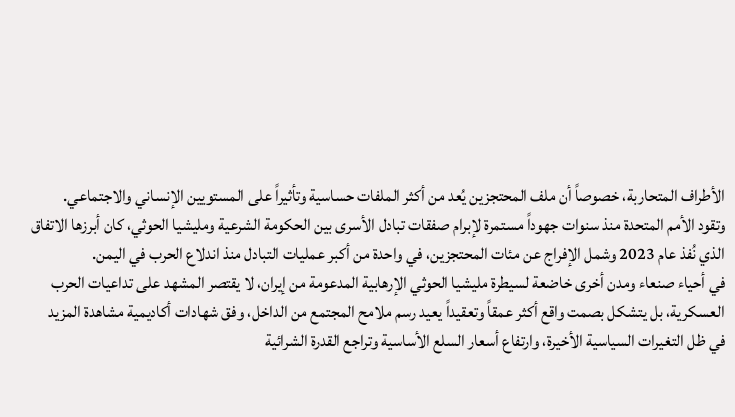الأطراف المتحاربة، خصوصاً أن ملف المحتجزين يُعد من أكثر الملفات حساسية وتأثيراً على المستويين الإنساني والاجتماعي.
وتقود الأمم المتحدة منذ سنوات جهوداً مستمرة لإبرام صفقات تبادل الأسرى بين الحكومة الشرعية ومليشيا الحوثي، كان أبرزها الاتفاق الذي نُفذ عام 2023 وشمل الإفراج عن مئات المحتجزين، في واحدة من أكبر عمليات التبادل منذ اندلاع الحرب في اليمن.
في أحياء صنعاء ومدن أخرى خاضعة لسيطرة مليشيا الحوثي الإرهابية المدعومة من إيران، لا يقتصر المشهد على تداعيات الحرب العسكرية، بل يتشكل بصمت واقع أكثر عمقاً وتعقيداً يعيد رسم ملامح المجتمع من الداخل، وفق شهادات أكاديمية مشاهدة المزيد
في ظل التغيرات السياسية الأخيرة، وارتفاع أسعار السلع الأساسية وتراجع القدرة الشرائية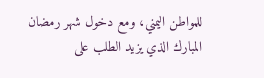للمواطن اليمني، ومع دخول شهر رمضان المبارك الذي يزيد الطلب على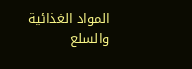المواد الغذائية والسلع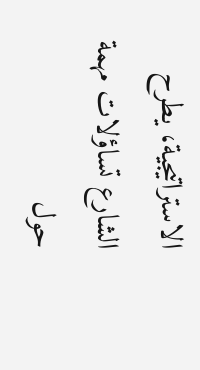الاستراتيجية، يطرح الشارع تساؤلات مهمة حول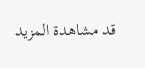قد مشاهدة المزيد